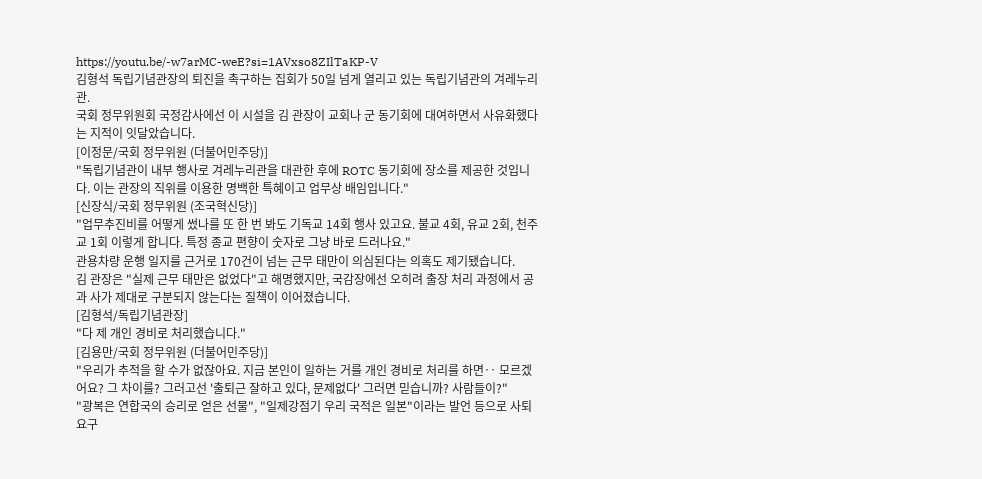https://youtu.be/-w7arMC-weE?si=1AVxso8ZIlTaKP-V
김형석 독립기념관장의 퇴진을 촉구하는 집회가 50일 넘게 열리고 있는 독립기념관의 겨레누리관.
국회 정무위원회 국정감사에선 이 시설을 김 관장이 교회나 군 동기회에 대여하면서 사유화했다는 지적이 잇달았습니다.
[이정문/국회 정무위원 (더불어민주당)]
"독립기념관이 내부 행사로 겨레누리관을 대관한 후에 ROTC 동기회에 장소를 제공한 것입니다. 이는 관장의 직위를 이용한 명백한 특혜이고 업무상 배임입니다."
[신장식/국회 정무위원 (조국혁신당)]
"업무추진비를 어떻게 썼나를 또 한 번 봐도 기독교 14회 행사 있고요. 불교 4회, 유교 2회, 천주교 1회 이렇게 합니다. 특정 종교 편향이 숫자로 그냥 바로 드러나요."
관용차량 운행 일지를 근거로 170건이 넘는 근무 태만이 의심된다는 의혹도 제기됐습니다.
김 관장은 "실제 근무 태만은 없었다"고 해명했지만, 국감장에선 오히려 출장 처리 과정에서 공과 사가 제대로 구분되지 않는다는 질책이 이어졌습니다.
[김형석/독립기념관장]
"다 제 개인 경비로 처리했습니다."
[김용만/국회 정무위원 (더불어민주당)]
"우리가 추적을 할 수가 없잖아요. 지금 본인이 일하는 거를 개인 경비로 처리를 하면‥ 모르겠어요? 그 차이를? 그러고선 '출퇴근 잘하고 있다, 문제없다' 그러면 믿습니까? 사람들이?"
"광복은 연합국의 승리로 얻은 선물", "일제강점기 우리 국적은 일본"이라는 발언 등으로 사퇴 요구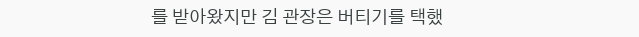를 받아왔지만 김 관장은 버티기를 택했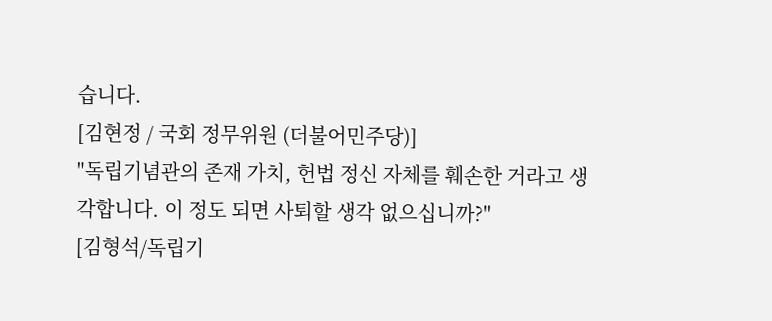습니다.
[김현정 / 국회 정무위원 (더불어민주당)]
"독립기념관의 존재 가치, 헌법 정신 자체를 훼손한 거라고 생각합니다. 이 정도 되면 사퇴할 생각 없으십니까?"
[김형석/독립기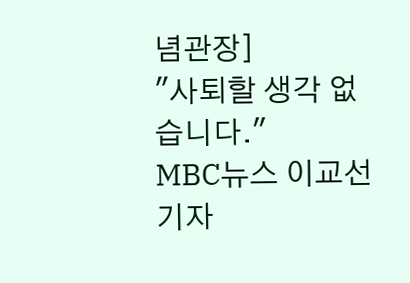념관장]
"사퇴할 생각 없습니다."
MBC뉴스 이교선 기자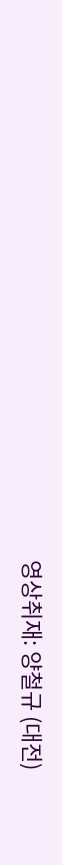영상취재: 양철규 (대전)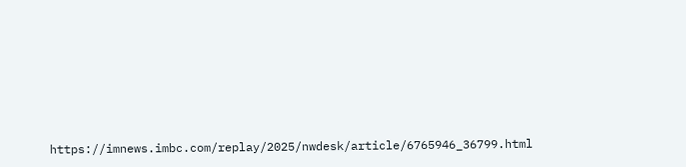https://imnews.imbc.com/replay/2025/nwdesk/article/6765946_36799.html